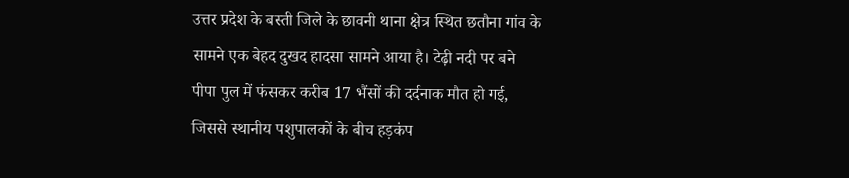उत्तर प्रदेश के बस्ती जिले के छावनी थाना क्षेत्र स्थित छतौना गांव के सामने एक बेहद दुखद हादसा सामने आया है। टेढ़ी नदी पर बने पीपा पुल में फंसकर करीब 17 भैंसों की दर्दनाक मौत हो गई, जिससे स्थानीय पशुपालकों के बीच हड़कंप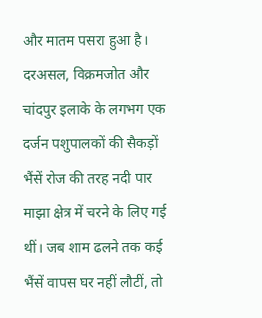और मातम पसरा हुआ है।
दरअसल, विक्रमजोत और चांदपुर इलाके के लगभग एक दर्जन पशुपालकों की सैकड़ों भैंसें रोज की तरह नदी पार माझा क्षेत्र में चरने के लिए गई थीं। जब शाम ढलने तक कई भैंसें वापस घर नहीं लौटीं, तो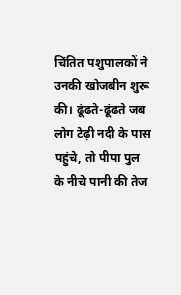चिंतित पशुपालकों ने उनकी खोजबीन शुरू की। ढूंढते-ढूंढते जब लोग टेढ़ी नदी के पास पहुंचे, तो पीपा पुल के नीचे पानी की तेज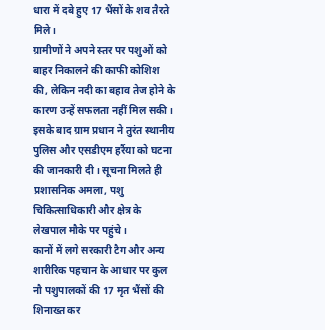धारा में दबे हुए 17 भैंसों के शव तैरते मिले।
ग्रामीणों ने अपने स्तर पर पशुओं को बाहर निकालने की काफी कोशिश की, लेकिन नदी का बहाव तेज होने के कारण उन्हें सफलता नहीं मिल सकी। इसके बाद ग्राम प्रधान ने तुरंत स्थानीय पुलिस और एसडीएम हर्रैया को घटना की जानकारी दी। सूचना मिलते ही प्रशासनिक अमला, पशु चिकित्साधिकारी और क्षेत्र के लेखपाल मौके पर पहुंचे।
कानों में लगे सरकारी टैग और अन्य शारीरिक पहचान के आधार पर कुल नौ पशुपालकों की 17 मृत भैंसों की शिनाख्त कर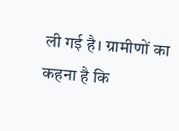ली गई है। ग्रामीणों का कहना है कि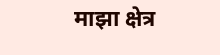माझा क्षेत्र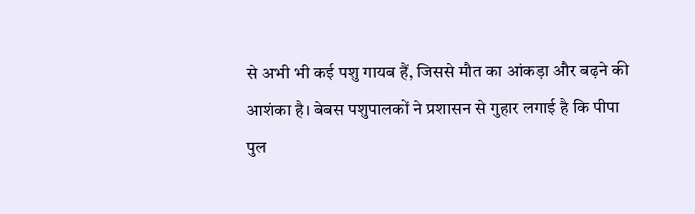से अभी भी कई पशु गायब हैं, जिससे मौत का आंकड़ा और बढ़ने की आशंका है। बेबस पशुपालकों ने प्रशासन से गुहार लगाई है कि पीपा पुल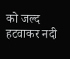को जल्द हटवाकर नदी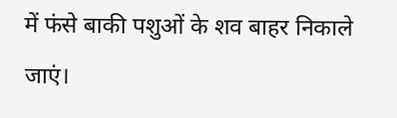में फंसे बाकी पशुओं के शव बाहर निकाले जाएं।